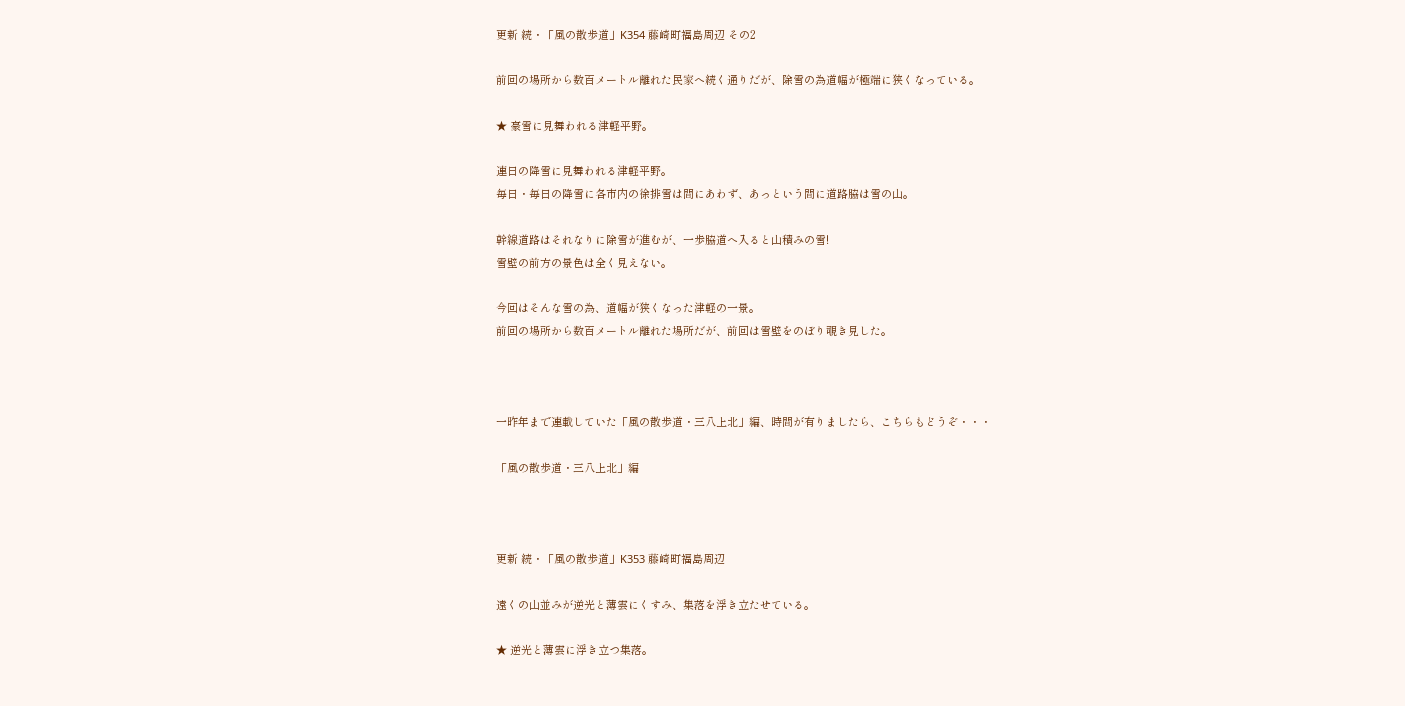更新 続・「風の散歩道」K354 藤崎町福島周辺 その2

前回の場所から数百メートル離れた民家へ続く通りだが、除雪の為道幅が極端に狭くなっている。

★ 豪雪に見舞われる津軽平野。

連日の降雪に見舞われる津軽平野。
毎日・毎日の降雪に各市内の徐排雪は間にあわず、あっという間に道路脇は雪の山。

幹線道路はそれなりに除雪が進むが、一歩脇道へ入ると山積みの雪!
雪壁の前方の景色は全く見えない。

今回はそんな雪の為、道幅が狭くなった津軽の一景。
前回の場所から数百メートル離れた場所だが、前回は雪壁をのぼり覗き見した。



一昨年まで連載していた「風の散歩道・三八上北」編、時間が有りましたら、こちらもどうぞ・・・

「風の散歩道・三八上北」編



更新 続・「風の散歩道」K353 藤崎町福島周辺

遠くの山並みが逆光と薄雲にくすみ、集落を浮き立たせている。

★ 逆光と薄雲に浮き立つ集落。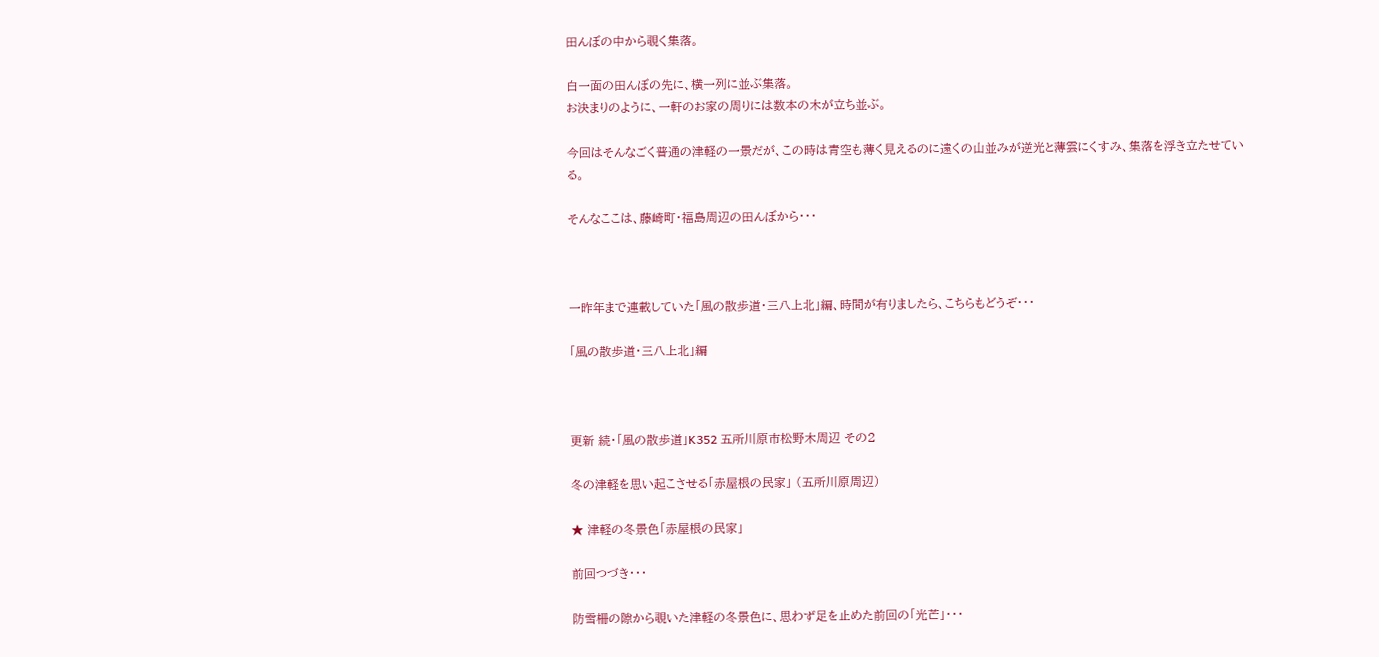田んぼの中から覗く集落。

白一面の田んぼの先に、横一列に並ぶ集落。
お決まりのように、一軒のお家の周りには数本の木が立ち並ぶ。

今回はそんなごく普通の津軽の一景だが、この時は青空も薄く見えるのに遠くの山並みが逆光と薄雲にくすみ、集落を浮き立たせている。

そんなここは、藤崎町・福島周辺の田んぼから・・・



一昨年まで連載していた「風の散歩道・三八上北」編、時間が有りましたら、こちらもどうぞ・・・

「風の散歩道・三八上北」編



更新 続・「風の散歩道」K352 五所川原市松野木周辺 その2

冬の津軽を思い起こさせる「赤屋根の民家」 (五所川原周辺)

★ 津軽の冬景色「赤屋根の民家」

前回つづき・・・

防雪柵の隙から覗いた津軽の冬景色に、思わず足を止めた前回の「光芒」・・・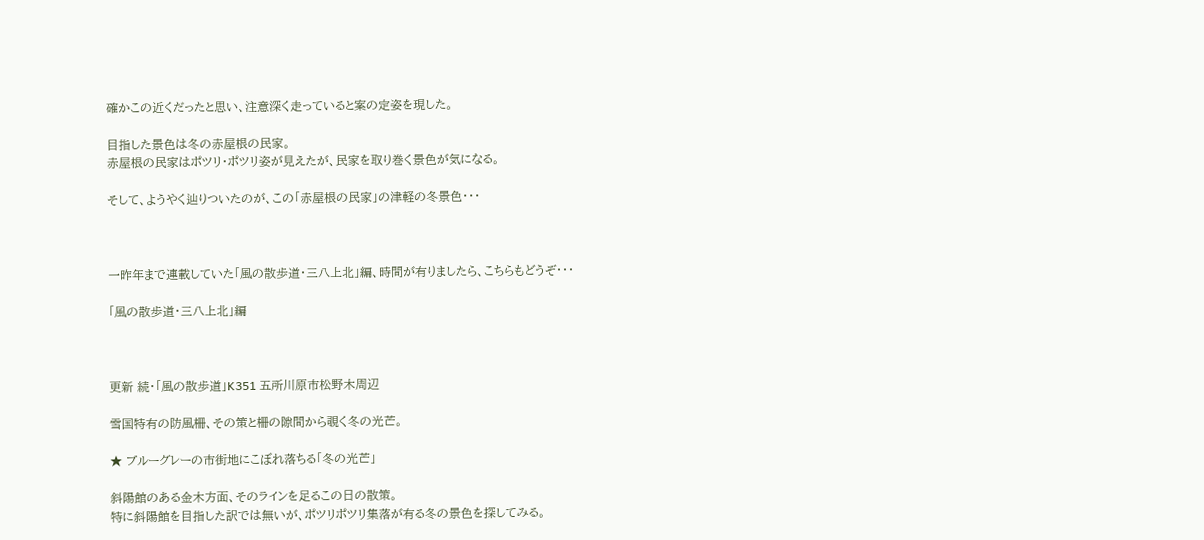確かこの近くだったと思い、注意深く走っていると案の定姿を現した。

目指した景色は冬の赤屋根の民家。
赤屋根の民家はポツリ・ポツリ姿が見えたが、民家を取り巻く景色が気になる。

そして、ようやく辿りついたのが、この「赤屋根の民家」の津軽の冬景色・・・



一昨年まで連載していた「風の散歩道・三八上北」編、時間が有りましたら、こちらもどうぞ・・・

「風の散歩道・三八上北」編



更新 続・「風の散歩道」K351 五所川原市松野木周辺

雪国特有の防風柵、その策と柵の隙間から覗く冬の光芒。

★ ブルーグレーの市街地にこぼれ落ちる「冬の光芒」

斜陽館のある金木方面、そのラインを足るこの日の散策。
特に斜陽館を目指した訳では無いが、ポツリポツリ集落が有る冬の景色を探してみる。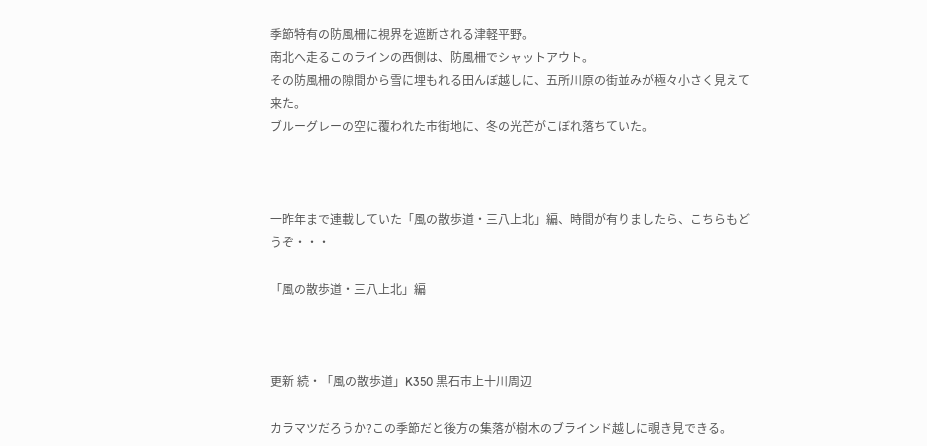季節特有の防風柵に視界を遮断される津軽平野。
南北へ走るこのラインの西側は、防風柵でシャットアウト。
その防風柵の隙間から雪に埋もれる田んぼ越しに、五所川原の街並みが極々小さく見えて来た。
ブルーグレーの空に覆われた市街地に、冬の光芒がこぼれ落ちていた。



一昨年まで連載していた「風の散歩道・三八上北」編、時間が有りましたら、こちらもどうぞ・・・

「風の散歩道・三八上北」編



更新 続・「風の散歩道」K350 黒石市上十川周辺

カラマツだろうか?この季節だと後方の集落が樹木のブラインド越しに覗き見できる。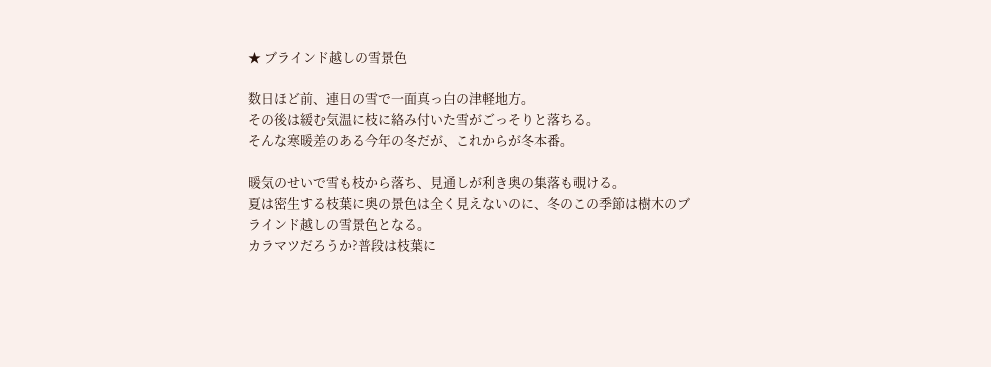★ ブラインド越しの雪景色

数日ほど前、連日の雪で一面真っ白の津軽地方。
その後は緩む気温に枝に絡み付いた雪がごっそりと落ちる。
そんな寒暖差のある今年の冬だが、これからが冬本番。

暖気のせいで雪も枝から落ち、見通しが利き奥の集落も覗ける。
夏は密生する枝葉に奥の景色は全く見えないのに、冬のこの季節は樹木のブラインド越しの雪景色となる。
カラマツだろうか?普段は枝葉に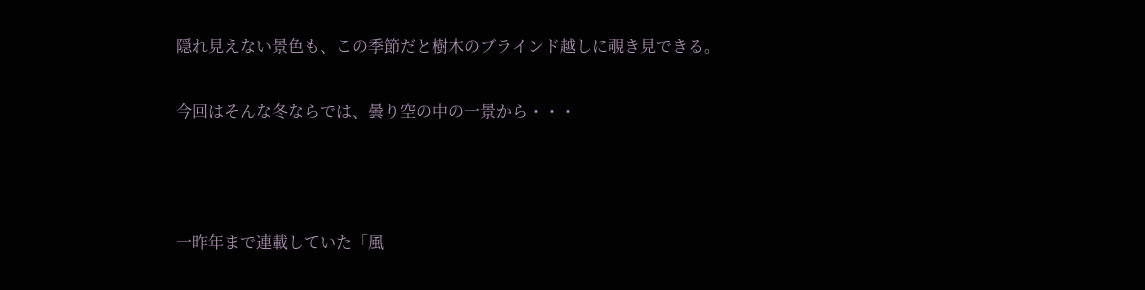隠れ見えない景色も、この季節だと樹木のブラインド越しに覗き見できる。

今回はそんな冬ならでは、曇り空の中の一景から・・・



一昨年まで連載していた「風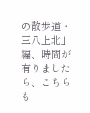の散歩道・三八上北」編、時間が有りましたら、こちらも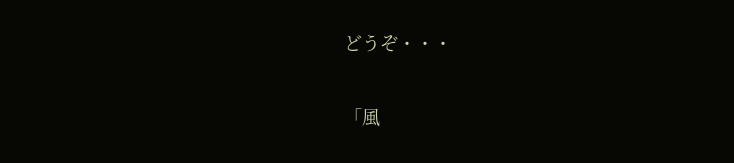どうぞ・・・

「風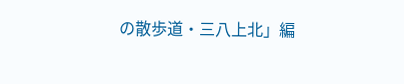の散歩道・三八上北」編